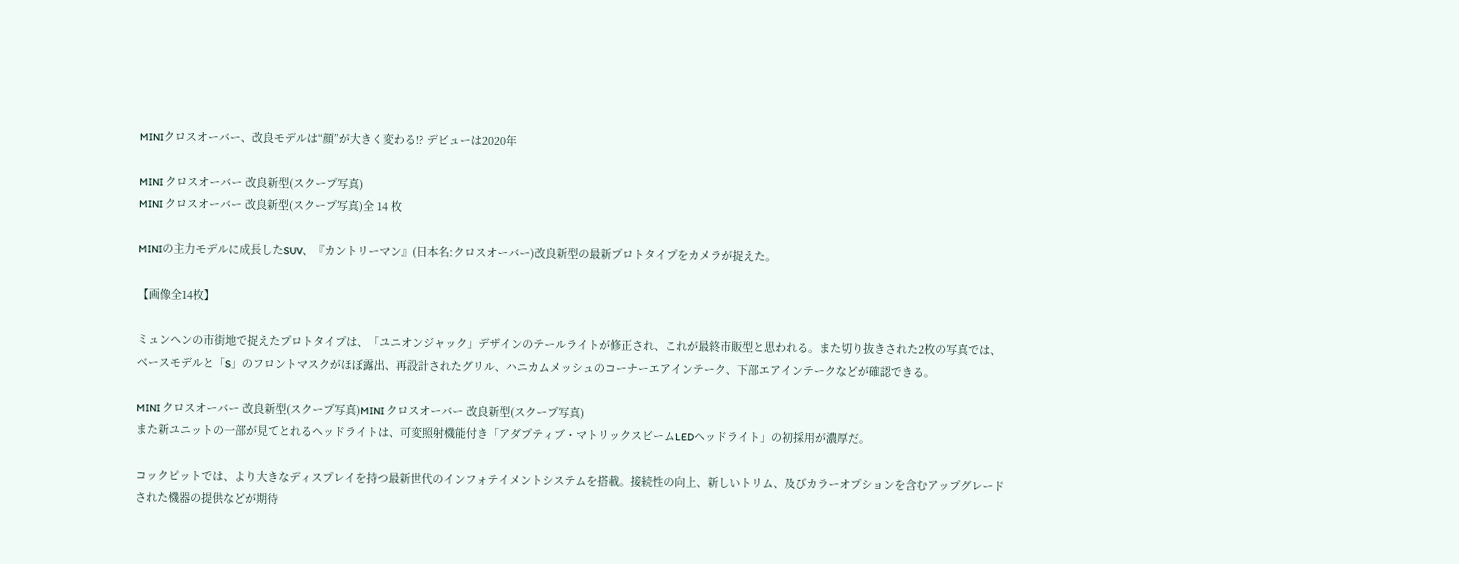MINIクロスオーバー、改良モデルは“顔”が大きく変わる!? デビューは2020年

MINI クロスオーバー 改良新型(スクープ写真)
MINI クロスオーバー 改良新型(スクープ写真)全 14 枚

MINIの主力モデルに成長したSUV、『カントリーマン』(日本名:クロスオーバー)改良新型の最新プロトタイプをカメラが捉えた。

【画像全14枚】

ミュンヘンの市街地で捉えたプロトタイプは、「ユニオンジャック」デザインのテールライトが修正され、これが最終市販型と思われる。また切り抜きされた2枚の写真では、ベースモデルと「S」のフロントマスクがほぼ露出、再設計されたグリル、ハニカムメッシュのコーナーエアインテーク、下部エアインテークなどが確認できる。

MINI クロスオーバー 改良新型(スクープ写真)MINI クロスオーバー 改良新型(スクープ写真)
また新ユニットの一部が見てとれるヘッドライトは、可変照射機能付き「アダプティブ・マトリックスビームLEDヘッドライト」の初採用が濃厚だ。

コックピットでは、より大きなディスプレイを持つ最新世代のインフォテイメントシステムを搭載。接続性の向上、新しいトリム、及びカラーオプションを含むアップグレードされた機器の提供などが期待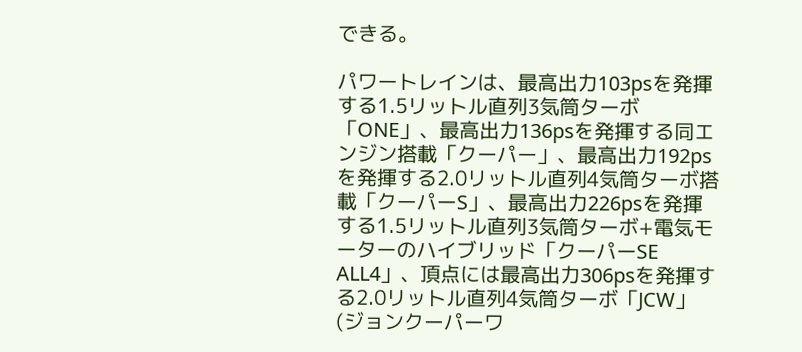できる。

パワートレインは、最高出力103psを発揮する1.5リットル直列3気筒ターボ「ONE」、最高出力136psを発揮する同エンジン搭載「クーパー」、最高出力192psを発揮する2.0リットル直列4気筒ターボ搭載「クーパーS」、最高出力226psを発揮する1.5リットル直列3気筒ターボ+電気モーターのハイブリッド「クーパーSE ALL4」、頂点には最高出力306psを発揮する2.0リットル直列4気筒ターボ「JCW」(ジョンクーパーワ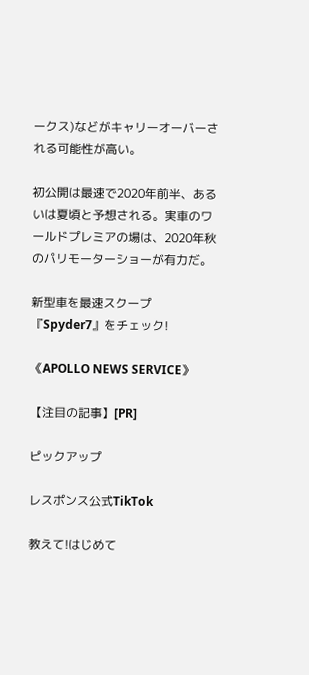ークス)などがキャリーオーバーされる可能性が高い。

初公開は最速で2020年前半、あるいは夏頃と予想される。実車のワールドプレミアの場は、2020年秋のパリモーターショーが有力だ。

新型車を最速スクープ『Spyder7』をチェック!

《APOLLO NEWS SERVICE》

【注目の記事】[PR]

ピックアップ

レスポンス公式TikTok

教えて!はじめて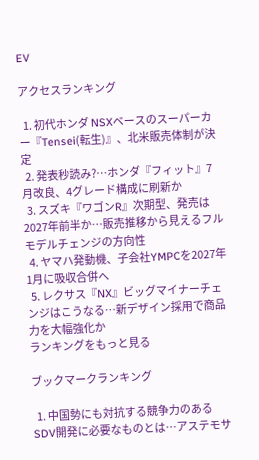EV

アクセスランキング

  1. 初代ホンダ NSXベースのスーパーカー『Tensei(転生)』、北米販売体制が決定
  2. 発表秒読み?…ホンダ『フィット』7月改良、4グレード構成に刷新か
  3. スズキ『ワゴンR』次期型、発売は2027年前半か…販売推移から見えるフルモデルチェンジの方向性
  4. ヤマハ発動機、子会社YMPCを2027年1月に吸収合併へ
  5. レクサス『NX』ビッグマイナーチェンジはこうなる…新デザイン採用で商品力を大幅強化か
ランキングをもっと見る

ブックマークランキング

  1. 中国勢にも対抗する競争力のあるSDV開発に必要なものとは…アステモサ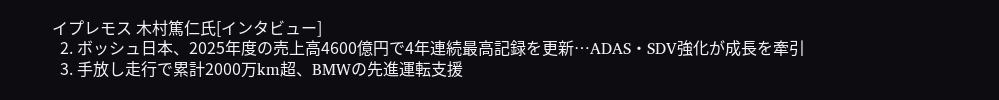イプレモス 木村篤仁氏[インタビュー]
  2. ボッシュ日本、2025年度の売上高4600億円で4年連続最高記録を更新…ADAS・SDV強化が成長を牽引
  3. 手放し走行で累計2000万km超、BMWの先進運転支援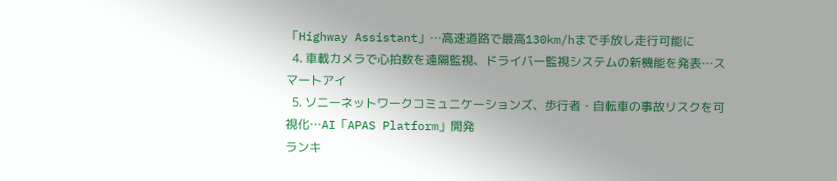「Highway Assistant」…高速道路で最高130km/hまで手放し走行可能に
  4. 車載カメラで心拍数を遠隔監視、ドライバー監視システムの新機能を発表…スマートアイ
  5. ソニーネットワークコミュニケーションズ、歩行者・自転車の事故リスクを可視化…AI「APAS Platform」開発
ランキ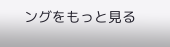ングをもっと見る